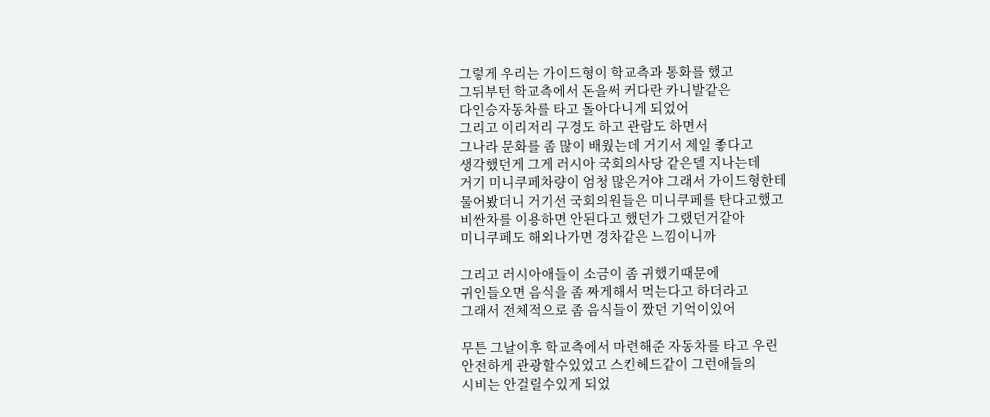그렇게 우리는 가이드형이 학교측과 통화를 했고
그뒤부턴 학교측에서 돈을써 커다란 카니발같은
다인승자동차를 타고 돌아다니게 되었어
그리고 이리저리 구경도 하고 관람도 하면서
그나라 문화를 좀 많이 배웠는데 거기서 제일 좋다고
생각했던게 그게 러시아 국회의사당 같은델 지나는데
거기 미니쿠페차량이 엄청 많은거야 그래서 가이드형한테
물어봤더니 거기선 국회의원들은 미니쿠페를 탄다고했고
비싼차를 이용하면 안된다고 했던가 그랬던거같아
미니쿠페도 해외나가면 경차같은 느낌이니까

그리고 러시아애들이 소금이 좀 귀했기때문에
귀인들오면 음식을 좀 짜게해서 먹는다고 하더라고
그래서 전체적으로 좀 음식들이 짰던 기억이있어

무튼 그날이후 학교측에서 마련해준 자동차를 타고 우린
안전하게 관광할수있었고 스킨헤드같이 그런애들의
시비는 안걸릴수있게 되었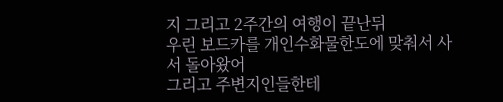지 그리고 2주간의 여행이 끝난뒤
우린 보드카를 개인수화물한도에 맞춰서 사서 돌아왔어
그리고 주변지인들한테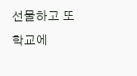선물하고 또 학교에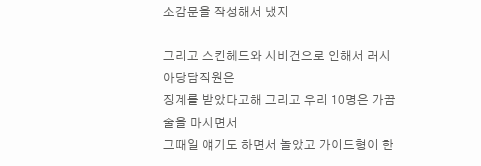소감문을 작성해서 냈지

그리고 스킨헤드와 시비건으로 인해서 러시아당담직원은
징계를 받았다고해 그리고 우리 10명은 가끔 술을 마시면서
그때일 얘기도 하면서 놀았고 가이드형이 한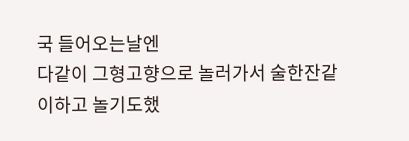국 들어오는날엔
다같이 그형고향으로 놀러가서 술한잔같이하고 놀기도했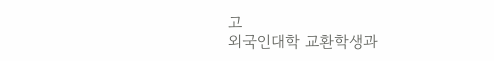고
외국인대학 교환학생과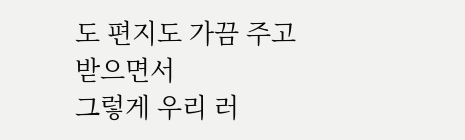도 편지도 가끔 주고받으면서
그렇게 우리 러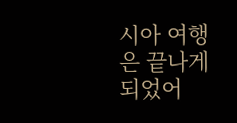시아 여행은 끝나게 되었어